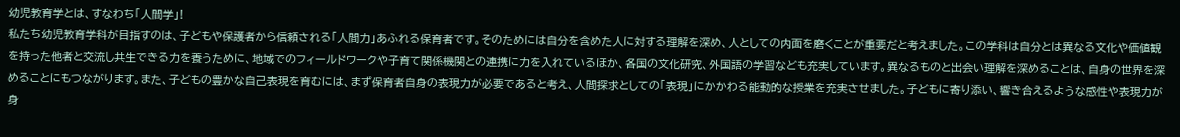幼児教育学とは、すなわち「人間学」!
私たち幼児教育学科が目指すのは、子どもや保護者から信頼される「人間力」あふれる保育者です。そのためには自分を含めた人に対する理解を深め、人としての内面を磨くことが重要だと考えました。この学科は自分とは異なる文化や価値観を持った他者と交流し共生できる力を養うために、地域でのフィールドワークや子育て関係機関との連携に力を入れているほか、各国の文化研究、外国語の学習なども充実しています。異なるものと出会い理解を深めることは、自身の世界を深めることにもつながります。また、子どもの豊かな自己表現を育むには、まず保育者自身の表現力が必要であると考え、人間探求としての「表現」にかかわる能動的な授業を充実させました。子どもに寄り添い、響き合えるような感性や表現力が身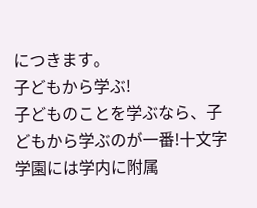につきます。
子どもから学ぶ!
子どものことを学ぶなら、子どもから学ぶのが一番!十文字学園には学内に附属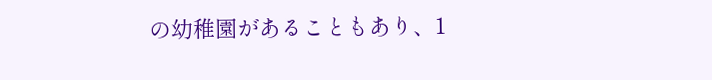の幼稚園があることもあり、1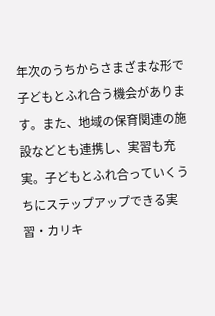年次のうちからさまざまな形で子どもとふれ合う機会があります。また、地域の保育関連の施設などとも連携し、実習も充実。子どもとふれ合っていくうちにステップアップできる実習・カリキ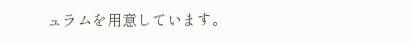ュラムを用意しています。